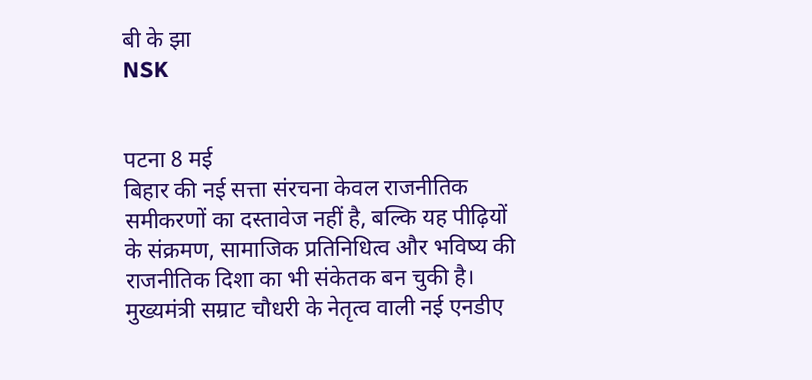बी के झा
NSK


पटना 8 मई
बिहार की नई सत्ता संरचना केवल राजनीतिक समीकरणों का दस्तावेज नहीं है, बल्कि यह पीढ़ियों के संक्रमण, सामाजिक प्रतिनिधित्व और भविष्य की राजनीतिक दिशा का भी संकेतक बन चुकी है। मुख्यमंत्री सम्राट चौधरी के नेतृत्व वाली नई एनडीए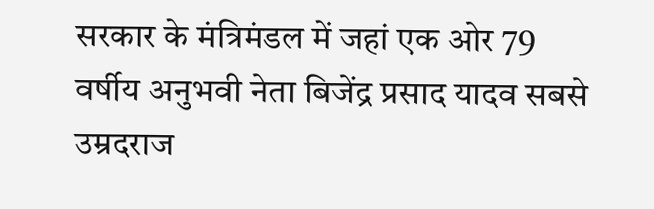सरकार के मंत्रिमंडल में जहां एक ओर 79 वर्षीय अनुभवी नेता बिजेंद्र प्रसाद यादव सबसे उम्रदराज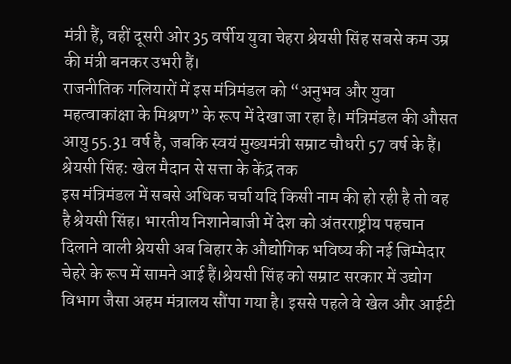मंत्री हैं, वहीं दूसरी ओर 35 वर्षीय युवा चेहरा श्रेयसी सिंह सबसे कम उम्र की मंत्री बनकर उभरी हैं।
राजनीतिक गलियारों में इस मंत्रिमंडल को “अनुभव और युवा महत्वाकांक्षा के मिश्रण” के रूप में देखा जा रहा है। मंत्रिमंडल की औसत आयु 55.31 वर्ष है, जबकि स्वयं मुख्यमंत्री सम्राट चौधरी 57 वर्ष के हैं।
श्रेयसी सिंह: खेल मैदान से सत्ता के केंद्र तक
इस मंत्रिमंडल में सबसे अधिक चर्चा यदि किसी नाम की हो रही है तो वह है श्रेयसी सिंह। भारतीय निशानेबाजी में देश को अंतरराष्ट्रीय पहचान दिलाने वाली श्रेयसी अब बिहार के औद्योगिक भविष्य की नई जिम्मेदार चेहरे के रूप में सामने आई हैं।श्रेयसी सिंह को सम्राट सरकार में उद्योग विभाग जैसा अहम मंत्रालय सौंपा गया है। इससे पहले वे खेल और आईटी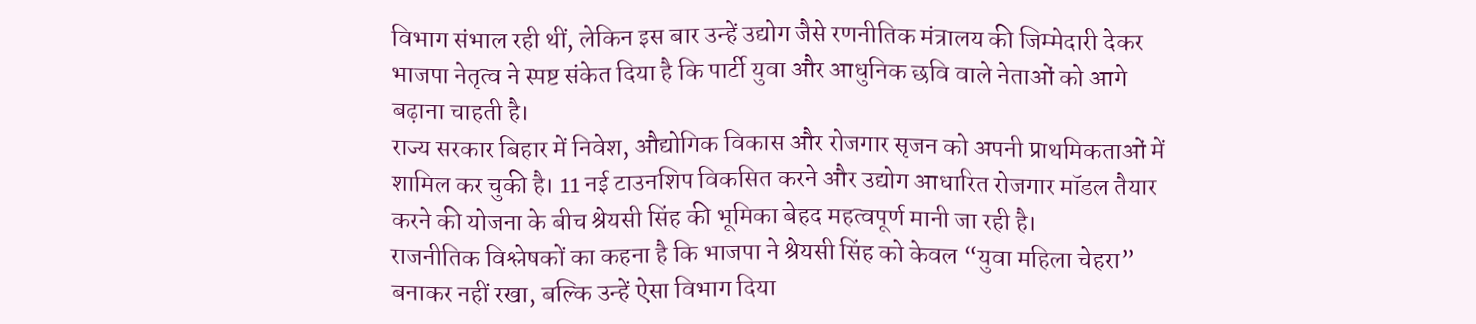विभाग संभाल रही थीं, लेकिन इस बार उन्हें उद्योग जैसे रणनीतिक मंत्रालय की जिम्मेदारी देकर भाजपा नेतृत्व ने स्पष्ट संकेत दिया है कि पार्टी युवा और आधुनिक छवि वाले नेताओं को आगे बढ़ाना चाहती है।
राज्य सरकार बिहार में निवेश, औद्योगिक विकास और रोजगार सृजन को अपनी प्राथमिकताओं में शामिल कर चुकी है। 11 नई टाउनशिप विकसित करने और उद्योग आधारित रोजगार मॉडल तैयार करने की योजना के बीच श्रेयसी सिंह की भूमिका बेहद महत्वपूर्ण मानी जा रही है।
राजनीतिक विश्लेषकों का कहना है कि भाजपा ने श्रेयसी सिंह को केवल “युवा महिला चेहरा” बनाकर नहीं रखा, बल्कि उन्हें ऐसा विभाग दिया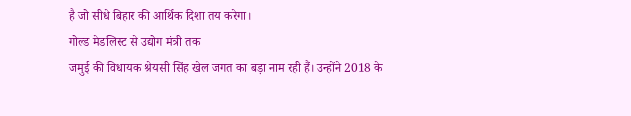है जो सीधे बिहार की आर्थिक दिशा तय करेगा।
गोल्ड मेडलिस्ट से उद्योग मंत्री तक
जमुई की विधायक श्रेयसी सिंह खेल जगत का बड़ा नाम रही हैं। उन्होंने 2018 के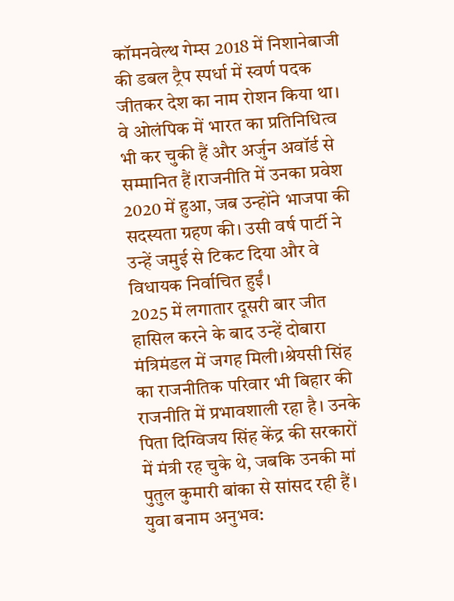कॉमनवेल्थ गेम्स 2018 में निशानेबाजी की डबल ट्रैप स्पर्धा में स्वर्ण पदक जीतकर देश का नाम रोशन किया था। वे ओलंपिक में भारत का प्रतिनिधित्व भी कर चुकी हैं और अर्जुन अवॉर्ड से सम्मानित हैं।राजनीति में उनका प्रवेश 2020 में हुआ, जब उन्होंने भाजपा की सदस्यता ग्रहण की। उसी वर्ष पार्टी ने उन्हें जमुई से टिकट दिया और वे विधायक निर्वाचित हुईं।
2025 में लगातार दूसरी बार जीत हासिल करने के बाद उन्हें दोबारा मंत्रिमंडल में जगह मिली।श्रेयसी सिंह का राजनीतिक परिवार भी बिहार की राजनीति में प्रभावशाली रहा है। उनके पिता दिग्विजय सिंह केंद्र की सरकारों में मंत्री रह चुके थे, जबकि उनकी मां पुतुल कुमारी बांका से सांसद रही हैं।
युवा बनाम अनुभव: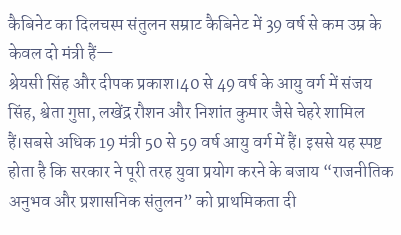कैबिनेट का दिलचस्प संतुलन सम्राट कैबिनेट में 39 वर्ष से कम उम्र के केवल दो मंत्री हैं—
श्रेयसी सिंह और दीपक प्रकाश।40 से 49 वर्ष के आयु वर्ग में संजय सिंह, श्वेता गुप्ता, लखेंद्र रौशन और निशांत कुमार जैसे चेहरे शामिल हैं।सबसे अधिक 19 मंत्री 50 से 59 वर्ष आयु वर्ग में हैं। इससे यह स्पष्ट होता है कि सरकार ने पूरी तरह युवा प्रयोग करने के बजाय “राजनीतिक अनुभव और प्रशासनिक संतुलन” को प्राथमिकता दी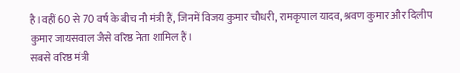है।वहीं 60 से 70 वर्ष के बीच नौ मंत्री हैं, जिनमें विजय कुमार चौधरी, रामकृपाल यादव, श्रवण कुमार और दिलीप कुमार जायसवाल जैसे वरिष्ठ नेता शामिल हैं।
सबसे वरिष्ठ मंत्री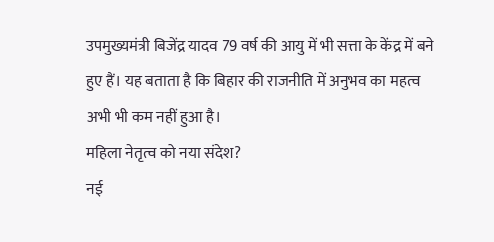उपमुख्यमंत्री बिजेंद्र यादव 79 वर्ष की आयु में भी सत्ता के केंद्र में बने हुए हैं। यह बताता है कि बिहार की राजनीति में अनुभव का महत्व अभी भी कम नहीं हुआ है।
महिला नेतृत्व को नया संदेश?
नई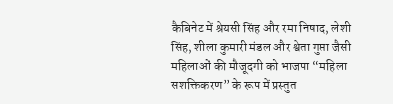कैबिनेट में श्रेयसी सिंह और रमा निषाद, लेशी सिंह, शीला कुमारी मंडल और श्वेता गुप्ता जैसी महिलाओं की मौजूदगी को भाजपा “महिला सशक्तिकरण” के रूप में प्रस्तुत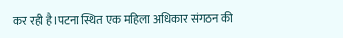कर रही है।पटना स्थित एक महिला अधिकार संगठन की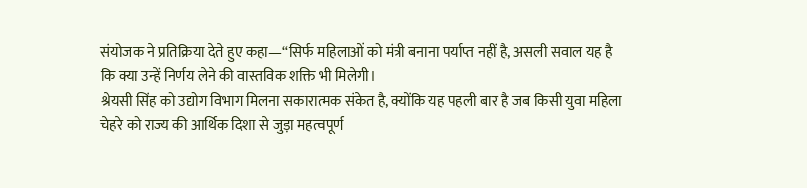संयोजक ने प्रतिक्रिया देते हुए कहा—“सिर्फ महिलाओं को मंत्री बनाना पर्याप्त नहीं है, असली सवाल यह है कि क्या उन्हें निर्णय लेने की वास्तविक शक्ति भी मिलेगी।
श्रेयसी सिंह को उद्योग विभाग मिलना सकारात्मक संकेत है, क्योंकि यह पहली बार है जब किसी युवा महिला चेहरे को राज्य की आर्थिक दिशा से जुड़ा महत्वपूर्ण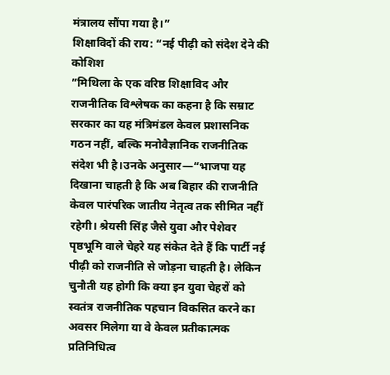मंत्रालय सौंपा गया है।”
शिक्षाविदों की राय: “नई पीढ़ी को संदेश देने की कोशिश
”मिथिला के एक वरिष्ठ शिक्षाविद और राजनीतिक विश्लेषक का कहना है कि सम्राट सरकार का यह मंत्रिमंडल केवल प्रशासनिक गठन नहीं, बल्कि मनोवैज्ञानिक राजनीतिक संदेश भी है।उनके अनुसार—“भाजपा यह दिखाना चाहती है कि अब बिहार की राजनीति केवल पारंपरिक जातीय नेतृत्व तक सीमित नहीं रहेगी। श्रेयसी सिंह जैसे युवा और पेशेवर पृष्ठभूमि वाले चेहरे यह संकेत देते हैं कि पार्टी नई पीढ़ी को राजनीति से जोड़ना चाहती है। लेकिन चुनौती यह होगी कि क्या इन युवा चेहरों को स्वतंत्र राजनीतिक पहचान विकसित करने का अवसर मिलेगा या वे केवल प्रतीकात्मक प्रतिनिधित्व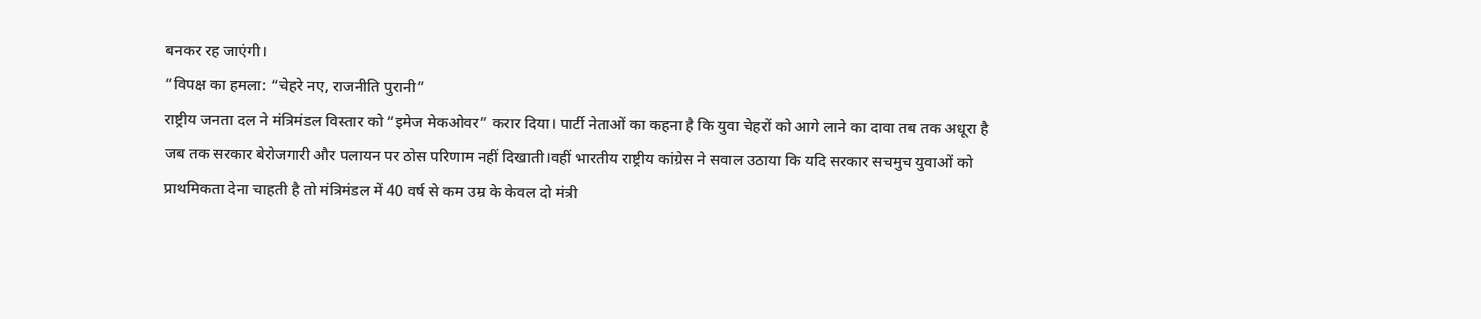बनकर रह जाएंगी।
”विपक्ष का हमला: “चेहरे नए, राजनीति पुरानी”
राष्ट्रीय जनता दल ने मंत्रिमंडल विस्तार को “इमेज मेकओवर” करार दिया। पार्टी नेताओं का कहना है कि युवा चेहरों को आगे लाने का दावा तब तक अधूरा है जब तक सरकार बेरोजगारी और पलायन पर ठोस परिणाम नहीं दिखाती।वहीं भारतीय राष्ट्रीय कांग्रेस ने सवाल उठाया कि यदि सरकार सचमुच युवाओं को प्राथमिकता देना चाहती है तो मंत्रिमंडल में 40 वर्ष से कम उम्र के केवल दो मंत्री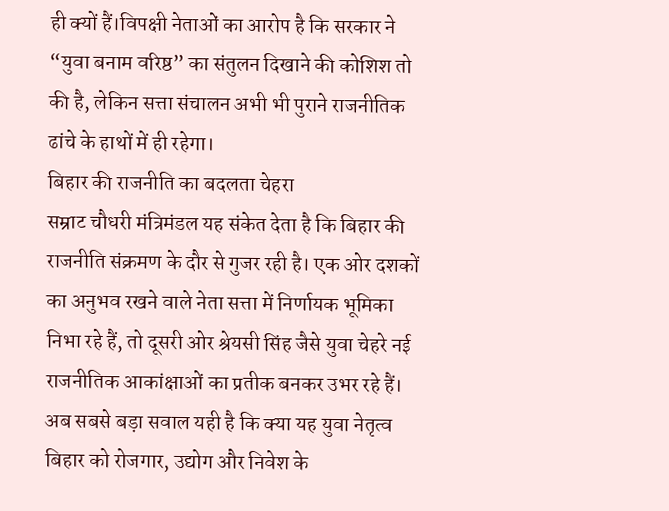ही क्यों हैं।विपक्षी नेताओं का आरोप है कि सरकार ने “युवा बनाम वरिष्ठ” का संतुलन दिखाने की कोशिश तो की है, लेकिन सत्ता संचालन अभी भी पुराने राजनीतिक ढांचे के हाथों में ही रहेगा।
बिहार की राजनीति का बदलता चेहरा
सम्राट चौधरी मंत्रिमंडल यह संकेत देता है कि बिहार की राजनीति संक्रमण के दौर से गुजर रही है। एक ओर दशकों का अनुभव रखने वाले नेता सत्ता में निर्णायक भूमिका निभा रहे हैं, तो दूसरी ओर श्रेयसी सिंह जैसे युवा चेहरे नई राजनीतिक आकांक्षाओं का प्रतीक बनकर उभर रहे हैं।
अब सबसे बड़ा सवाल यही है कि क्या यह युवा नेतृत्व बिहार को रोजगार, उद्योग और निवेश के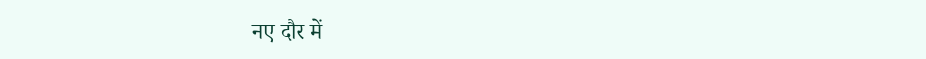नए दौर में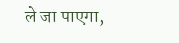ले जा पाएगा,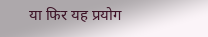या फिर यह प्रयोग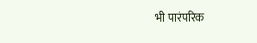भी पारंपरिक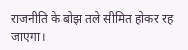राजनीति के बोझ तले सीमित होकर रह जाएगा।